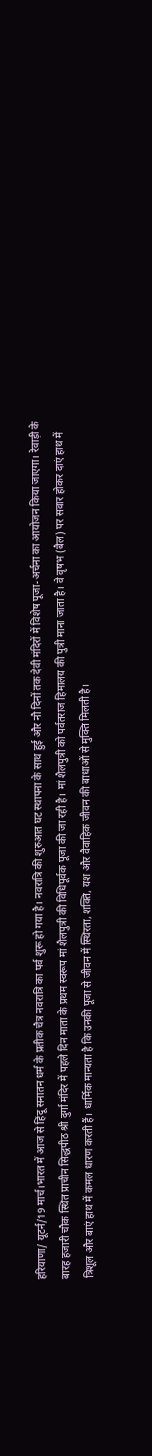हरियाणा/ यूटर्न/19 मार्च।भारत में आज से हिंदू सनातन धर्म के प्रतीक चैत्र नवरात्रि का पर्व शुरू हो गया है। नवरात्रि की शुरुआत घट स्थापना के साथ हुई और नौ दिनों तक देवी मंदिरों में विशेष पूजा-अर्चना का आयोजन किया जाएगा। रेवाड़ी के बारह हजारी चौक स्थित प्राचीन सिद्धपीठ श्री दुर्गा मंदिर में पहले दिन माता के प्रथम स्वरूप मां शैलपुत्री की विधिपूर्वक पूजा की जा रही है। मां शैलपुत्री को पर्वतराज हिमालय की पुत्री माना जाता है। वे वृषभ (बैल) पर सवार होकर दाएं हाथ में त्रिशूल और बाएं हाथ में कमल धारण करती हैं। धार्मिक मान्यता है कि उनकी पूजा से जीवन में स्थिरता, शक्ति, यश और वैवाहिक जीवन की बाधाओं से मुक्ति मिलती है।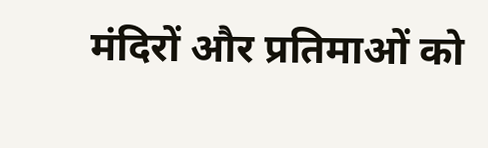मंदिरों और प्रतिमाओं को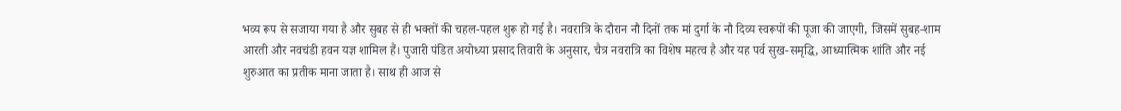भव्य रूप से सजाया गया है और सुबह से ही भक्तों की चहल-पहल शुरू हो गई है। नवरात्रि के दौरान नौ दिनों तक मां दुर्गा के नौ दिव्य स्वरूपों की पूजा की जाएगी, जिसमें सुबह-शाम आरती और नवचंडी हवन यज्ञ शामिल हैं। पुजारी पंडित अयोध्या प्रसाद तिवारी के अनुसार, चैत्र नवरात्रि का विशेष महत्व है और यह पर्व सुख-समृद्धि, आध्यात्मिक शांति और नई शुरुआत का प्रतीक माना जाता है। साथ ही आज से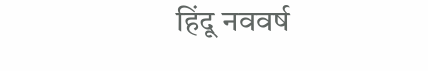हिंदू नववर्ष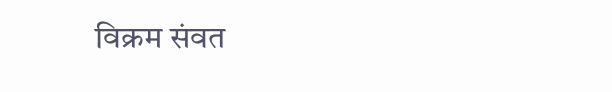विक्रम संवत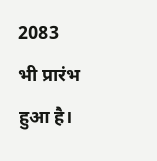2083 भी प्रारंभ हुआ है।